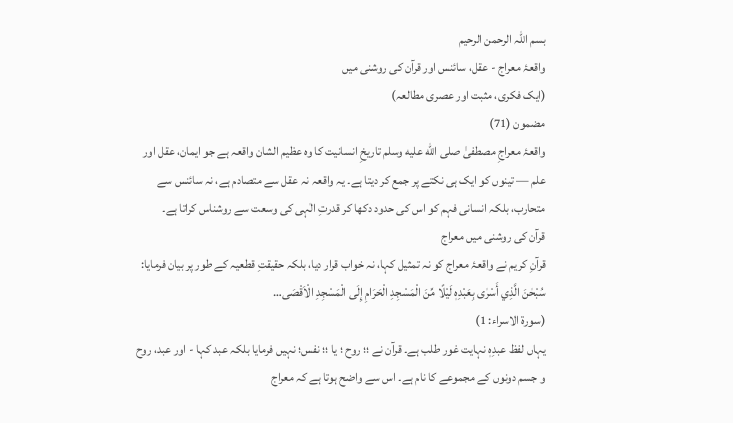بسم اللہ الرحمن الرحیم
واقعۂ معراج - عقل، سائنس اور قرآن کی روشنی میں
(ایک فکری، مثبت اور عصری مطالعہ)
مضمون (71)
واقعۂ معراجِ مصطفیٰ صلى الله عليه وسلم تاریخِ انسانیت کا وہ عظیم الشان واقعہ ہے جو ایمان، عقل اور علم — تینوں کو ایک ہی نکتے پر جمع کر دیتا ہے۔ یہ واقعہ نہ عقل سے متصادم ہے، نہ سائنس سے متحارب، بلکہ انسانی فہم کو اس کی حدود دکھا کر قدرتِ الٰہی کی وسعت سے روشناس کراتا ہے۔
قرآن کی روشنی میں معراج
قرآنِ کریم نے واقعۂ معراج کو نہ تمثیل کہا، نہ خواب قرار دیا، بلکہ حقیقتِ قطعیہ کے طور پر بیان فرمایا:
سُبْحٰنَ الَّذِي أَسْرٰى بِعَبْدِهٖ لَيْلًا مِّنَ الْمَسْجِدِ الْحَرَامِ إِلَى الْمَسْجِدِ الْاَقْصَى…
(سورۃ الاسراء: 1)
یہاں لفظ عبدِهٖ نہایت غور طلب ہے۔ قرآن نے ؛؛ روح ؛ یا ؛؛ نفس؛ نہیں فرمایا بلکہ عبد کہا - اور عبد، روح و جسم دونوں کے مجموعے کا نام ہے۔ اس سے واضح ہوتا ہے کہ معراج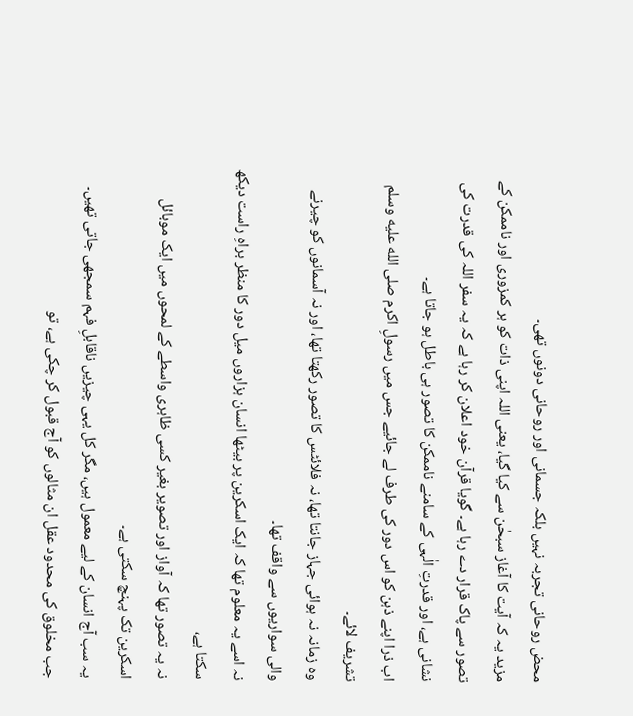محض روحانی تجربہ نہیں بلکہ جسمانی اور روحانی دونوں تھی۔
مزید یہ کہ آیت کا آغاز سبحٰن سے کیا گیا، یعنی اللہ اپنی ذات کو ہر کمزوری اور ناممکن کے تصور سے پاک قرار دے رہا ہے۔ گویا قرآن خود اعلان کر رہا ہے کہ یہ سفر اللہ کی قدرت کی نشانی ہے، اور قدرتِ الٰہی کے سامنے ناممکن کا تصور ہی باطل ہو جاتا ہے۔
اب ذرا اپنے ذہن کو اس دور کی طرف لے جائیے جس میں رسولِ اکرم صلى الله عليه وسلم تشریف لائے۔
وہ زمانہ نہ ہوائی جہاز جانتا تھا، نہ فلائٹس کا تصور رکھتا تھا، اور نہ آسمانوں کو چیرنے والی سواریوں سے واقف تھا۔
نہ اسے یہ معلوم تھا کہ ایک اسکرین پر بیٹھا انسان ہزاروں میل دور کا منظر براہِ راست دیکھ سکتا ہے،
نہ یہ تصور تھا کہ آواز اور تصویر بغیر کسی ظاہری واسطے کے لمحوں میں ایک موبائل اسکرین تک پہنچ سکتی ہے۔
یہ سب آج انسان کے لیے معمول ہیں، مگر کل یہی چیزیں ناقابلِ فہم سمجھی جاتی تھیں۔
جب مخلوق کی محدود عقل ان مثالوں کو آج قبول کر چکی ہے، تو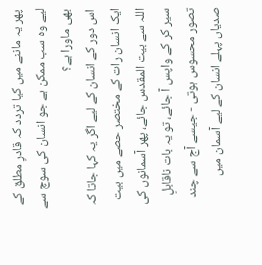پھر یہ ماننے میں کیا تردد کہ قادرِ مطلق کے لیے وہ سب ممکن ہے جو انسان کی سوچ سے بھی ماورا ہے؟
اس دور کے انسان کے لیے اگر یہ کہا جاتا کہ ایک انسان رات کے مختصر حصے میں بیت اللہ سے بیت المقدس جائے، پھر آسمانوں کی سیر کر کے واپس آ جائے، تو یہ بات ناقابلِ تصور محسوس ہوتی - جیسے آج سے چند صدیاں پہلے انسان کے لیے آسمان میں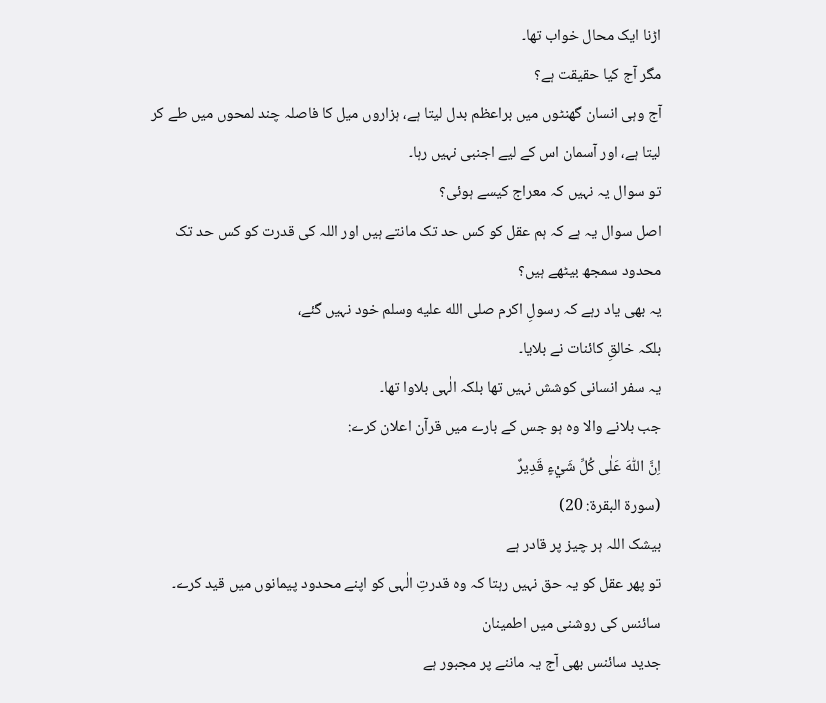اڑنا ایک محال خواب تھا۔
مگر آج کیا حقیقت ہے؟
آج وہی انسان گھنٹوں میں براعظم بدل لیتا ہے، ہزاروں میل کا فاصلہ چند لمحوں میں طے کر لیتا ہے، اور آسمان اس کے لیے اجنبی نہیں رہا۔
تو سوال یہ نہیں کہ معراج کیسے ہوئی؟
اصل سوال یہ ہے کہ ہم عقل کو کس حد تک مانتے ہیں اور اللہ کی قدرت کو کس حد تک محدود سمجھ بیٹھے ہیں؟
یہ بھی یاد رہے کہ رسولِ اکرم صلى الله عليه وسلم خود نہیں گئے،
بلکہ خالقِ کائنات نے بلایا۔
یہ سفر انسانی کوشش نہیں تھا بلکہ الٰہی بلاوا تھا۔
جب بلانے والا وہ ہو جس کے بارے میں قرآن اعلان کرے:
اِنَّ اللّٰهَ عَلٰى كُلِّ شَيْءٍ قَدِيرٌ
(سورۃ البقرۃ: 20)
بیشک اللہ ہر چیز پر قادر ہے
تو پھر عقل کو یہ حق نہیں رہتا کہ وہ قدرتِ الٰہی کو اپنے محدود پیمانوں میں قید کرے۔
سائنس کی روشنی میں اطمینان
جدید سائنس بھی آج یہ ماننے پر مجبور ہے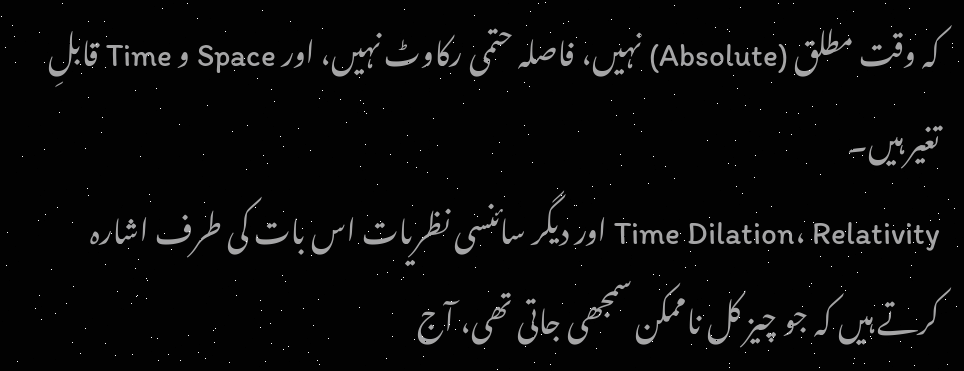کہ وقت مطلق (Absolute) نہیں، فاصلہ حتمی رکاوٹ نہیں، اور Space و Time قابلِ تغیر ہیں۔
Time Dilation، Relativity اور دیگر سائنسی نظریات اس بات کی طرف اشارہ کرتے ہیں کہ جو چیز کل ناممکن سمجھی جاتی تھی، آج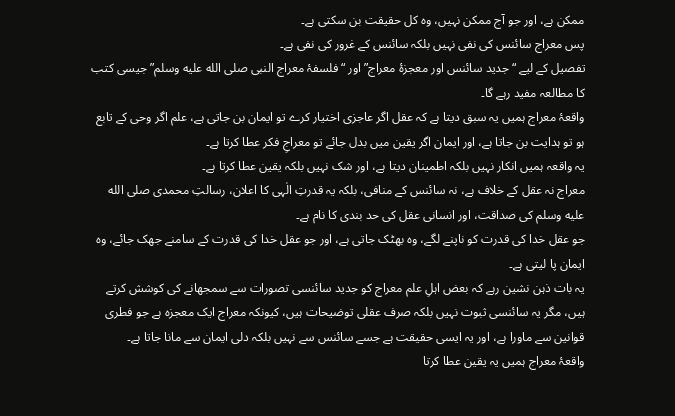ممکن ہے، اور جو آج ممکن نہیں، وہ کل حقیقت بن سکتی ہے۔
پس معراج سائنس کی نفی نہیں بلکہ سائنس کے غرور کی نفی ہے۔
تفصیل کے لیے “جدید سائنس اور معجزۂ معراج” اور “فلسفۂ معراج النبی صلى الله عليه وسلم” جیسی کتب کا مطالعہ مفید رہے گا۔
واقعۂ معراج ہمیں یہ سبق دیتا ہے کہ عقل اگر عاجزی اختیار کرے تو ایمان بن جاتی ہے، علم اگر وحی کے تابع ہو تو ہدایت بن جاتا ہے، اور ایمان اگر یقین میں بدل جائے تو معراجِ فکر عطا کرتا ہے۔
یہ واقعہ ہمیں انکار نہیں بلکہ اطمینان دیتا ہے، اور شک نہیں بلکہ یقین عطا کرتا ہے۔
معراج نہ عقل کے خلاف ہے، نہ سائنس کے منافی، بلکہ یہ قدرتِ الٰہی کا اعلان، رسالتِ محمدی صلى الله عليه وسلم کی صداقت، اور انسانی عقل کی حد بندی کا نام ہے۔
جو عقل خدا کی قدرت کو ناپنے لگے، وہ بھٹک جاتی ہے، اور جو عقل خدا کی قدرت کے سامنے جھک جائے، وہ ایمان پا لیتی ہے۔
یہ بات ذہن نشین رہے کہ بعض اہلِ علم معراج کو جدید سائنسی تصورات سے سمجھانے کی کوشش کرتے ہیں، مگر یہ سائنسی ثبوت نہیں بلکہ صرف عقلی توضیحات ہیں، کیونکہ معراج ایک معجزہ ہے جو فطری قوانین سے ماورا ہے، اور یہ ایسی حقیقت ہے جسے سائنس سے نہیں بلکہ دلی ایمان سے مانا جاتا ہے۔
واقعۂ معراج ہمیں یہ یقین عطا کرتا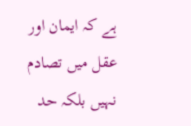ہے کہ ایمان اور عقل میں تصادم نہیں بلکہ حد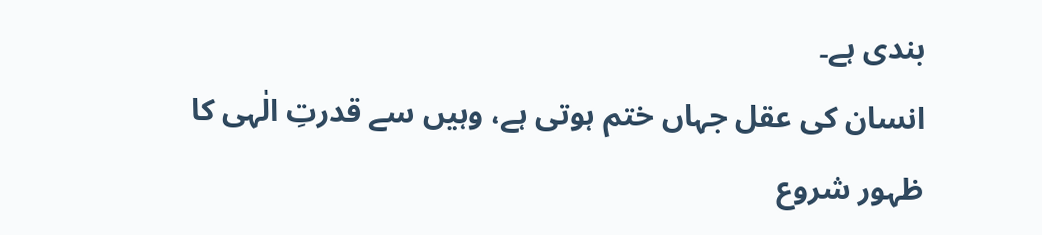بندی ہے۔
انسان کی عقل جہاں ختم ہوتی ہے، وہیں سے قدرتِ الٰہی کا ظہور شروع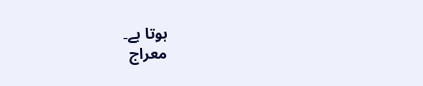ہوتا ہے۔
معراج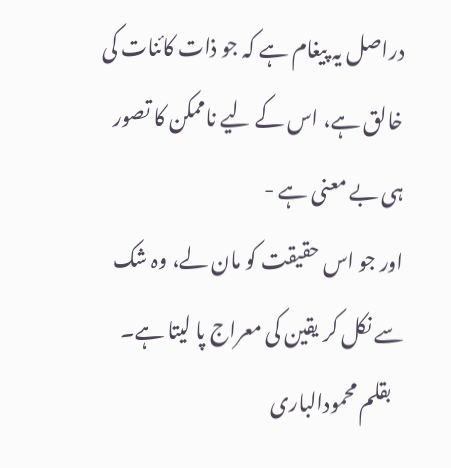دراصل یہ پیغام ہے کہ جو ذات کائنات کی خالق ہے، اس کے لیے ناممکن کا تصور ہی بے معنی ہے -
اور جو اس حقیقت کو مان لے، وہ شک سے نکل کر یقین کی معراج پا لیتا ہے۔
   بقلم محمودالباری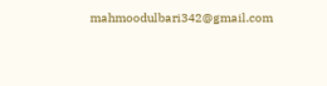mahmoodulbari342@gmail.com